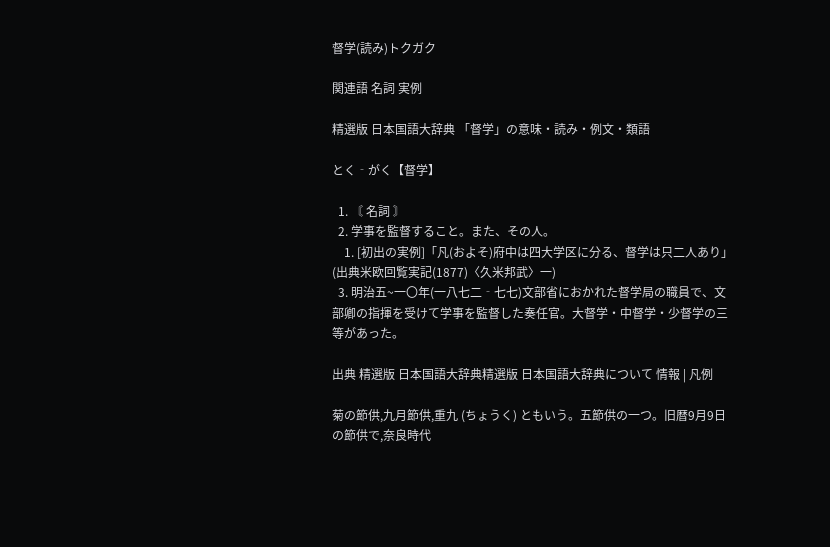督学(読み)トクガク

関連語 名詞 実例

精選版 日本国語大辞典 「督学」の意味・読み・例文・類語

とく‐がく【督学】

  1. 〘 名詞 〙
  2. 学事を監督すること。また、その人。
    1. [初出の実例]「凡(およそ)府中は四大学区に分る、督学は只二人あり」(出典米欧回覧実記(1877)〈久米邦武〉一)
  3. 明治五~一〇年(一八七二‐七七)文部省におかれた督学局の職員で、文部卿の指揮を受けて学事を監督した奏任官。大督学・中督学・少督学の三等があった。

出典 精選版 日本国語大辞典精選版 日本国語大辞典について 情報 | 凡例

菊の節供,九月節供,重九 (ちょうく) ともいう。五節供の一つ。旧暦9月9日の節供で,奈良時代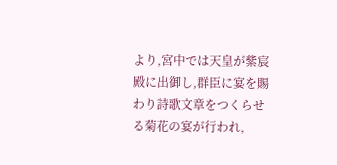より,宮中では天皇が紫宸殿に出御し,群臣に宴を賜わり詩歌文章をつくらせる菊花の宴が行われ,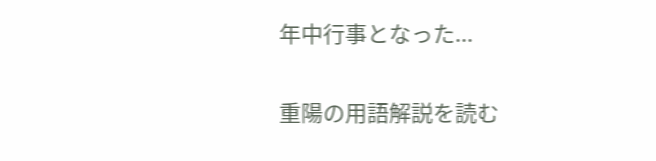年中行事となった...

重陽の用語解説を読む